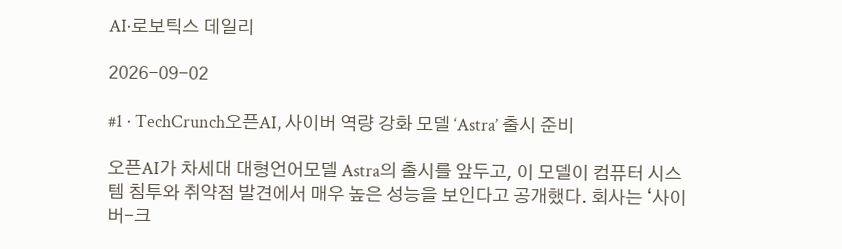AI·로보틱스 데일리

2026-09-02

#1 · TechCrunch오픈AI, 사이버 역량 강화 모델 ‘Astra’ 출시 준비

오픈AI가 차세대 대형언어모델 Astra의 출시를 앞두고, 이 모델이 컴퓨터 시스템 침투와 취약점 발견에서 매우 높은 성능을 보인다고 공개했다. 회사는 ‘사이버-크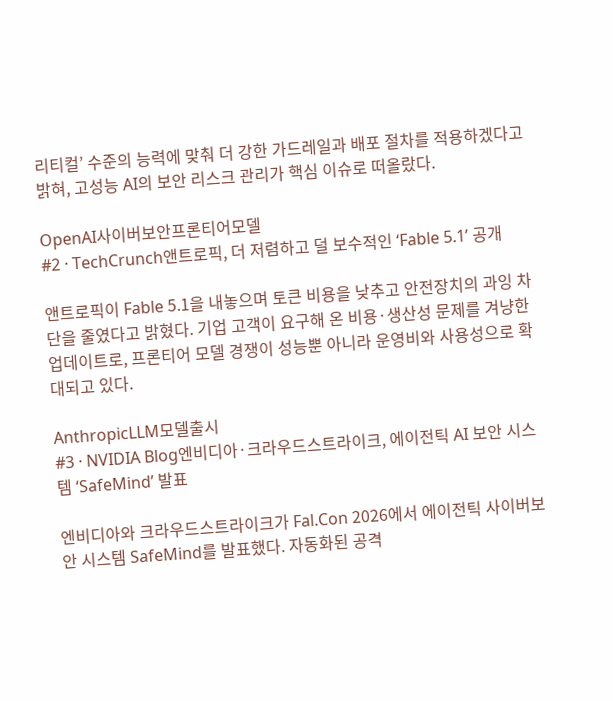리티컬’ 수준의 능력에 맞춰 더 강한 가드레일과 배포 절차를 적용하겠다고 밝혀, 고성능 AI의 보안 리스크 관리가 핵심 이슈로 떠올랐다.

OpenAI사이버보안프론티어모델
#2 · TechCrunch앤트로픽, 더 저렴하고 덜 보수적인 ‘Fable 5.1’ 공개

앤트로픽이 Fable 5.1을 내놓으며 토큰 비용을 낮추고 안전장치의 과잉 차단을 줄였다고 밝혔다. 기업 고객이 요구해 온 비용·생산성 문제를 겨냥한 업데이트로, 프론티어 모델 경쟁이 성능뿐 아니라 운영비와 사용성으로 확대되고 있다.

AnthropicLLM모델출시
#3 · NVIDIA Blog엔비디아·크라우드스트라이크, 에이전틱 AI 보안 시스템 ‘SafeMind’ 발표

엔비디아와 크라우드스트라이크가 Fal.Con 2026에서 에이전틱 사이버보안 시스템 SafeMind를 발표했다. 자동화된 공격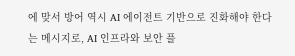에 맞서 방어 역시 AI 에이전트 기반으로 진화해야 한다는 메시지로, AI 인프라와 보안 플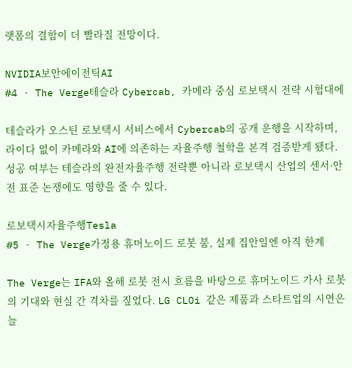랫폼의 결합이 더 빨라질 전망이다.

NVIDIA보안에이전틱AI
#4 · The Verge테슬라 Cybercab, 카메라 중심 로보택시 전략 시험대에

테슬라가 오스틴 로보택시 서비스에서 Cybercab의 공개 운행을 시작하며, 라이다 없이 카메라와 AI에 의존하는 자율주행 철학을 본격 검증받게 됐다. 성공 여부는 테슬라의 완전자율주행 전략뿐 아니라 로보택시 산업의 센서·안전 표준 논쟁에도 영향을 줄 수 있다.

로보택시자율주행Tesla
#5 · The Verge가정용 휴머노이드 로봇 붐, 실제 집안일엔 아직 한계

The Verge는 IFA와 올해 로봇 전시 흐름을 바탕으로 휴머노이드 가사 로봇의 기대와 현실 간 격차를 짚었다. LG CLOi 같은 제품과 스타트업의 시연은 늘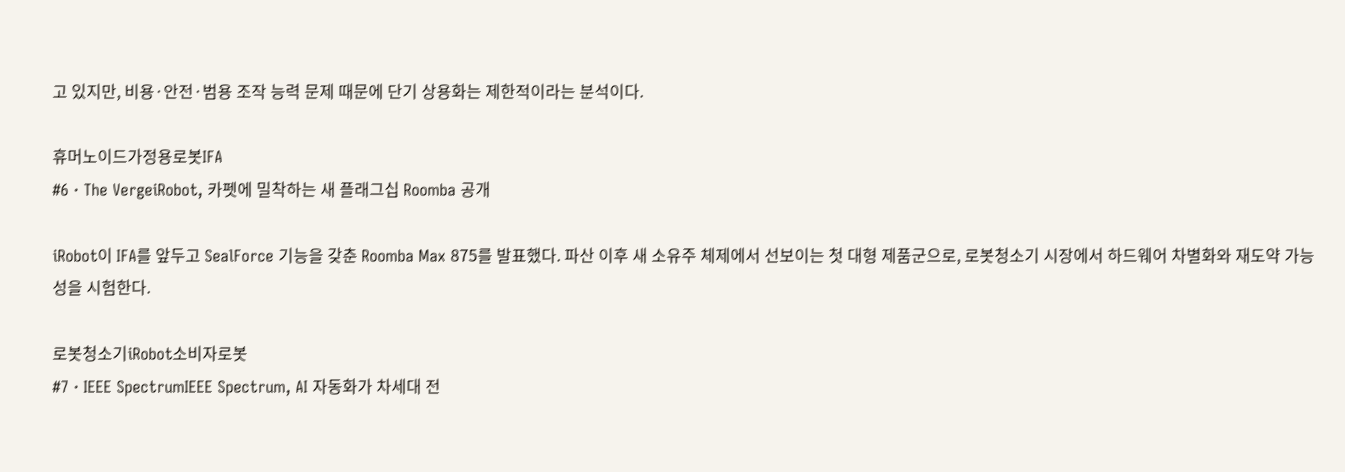고 있지만, 비용·안전·범용 조작 능력 문제 때문에 단기 상용화는 제한적이라는 분석이다.

휴머노이드가정용로봇IFA
#6 · The VergeiRobot, 카펫에 밀착하는 새 플래그십 Roomba 공개

iRobot이 IFA를 앞두고 SealForce 기능을 갖춘 Roomba Max 875를 발표했다. 파산 이후 새 소유주 체제에서 선보이는 첫 대형 제품군으로, 로봇청소기 시장에서 하드웨어 차별화와 재도약 가능성을 시험한다.

로봇청소기iRobot소비자로봇
#7 · IEEE SpectrumIEEE Spectrum, AI 자동화가 차세대 전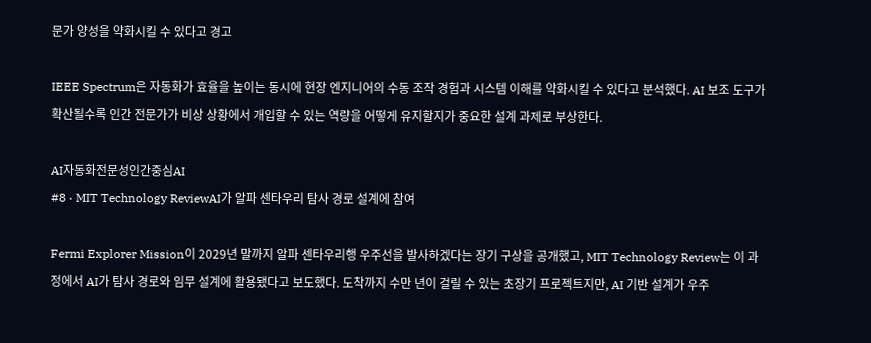문가 양성을 약화시킬 수 있다고 경고

IEEE Spectrum은 자동화가 효율을 높이는 동시에 현장 엔지니어의 수동 조작 경험과 시스템 이해를 약화시킬 수 있다고 분석했다. AI 보조 도구가 확산될수록 인간 전문가가 비상 상황에서 개입할 수 있는 역량을 어떻게 유지할지가 중요한 설계 과제로 부상한다.

AI자동화전문성인간중심AI
#8 · MIT Technology ReviewAI가 알파 센타우리 탐사 경로 설계에 참여

Fermi Explorer Mission이 2029년 말까지 알파 센타우리행 우주선을 발사하겠다는 장기 구상을 공개했고, MIT Technology Review는 이 과정에서 AI가 탐사 경로와 임무 설계에 활용됐다고 보도했다. 도착까지 수만 년이 걸릴 수 있는 초장기 프로젝트지만, AI 기반 설계가 우주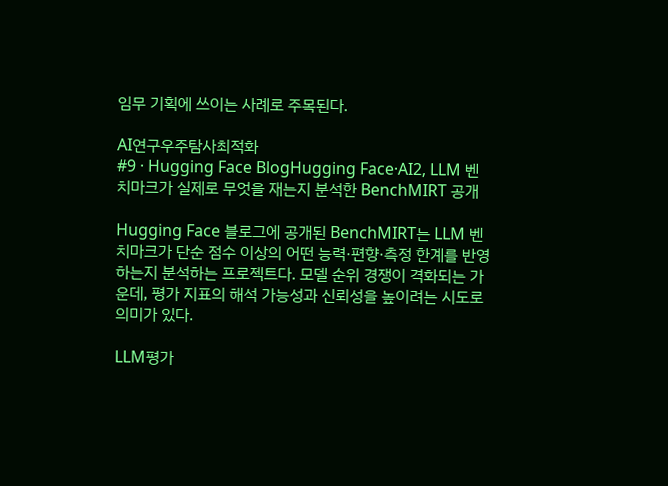임무 기획에 쓰이는 사례로 주목된다.

AI연구우주탐사최적화
#9 · Hugging Face BlogHugging Face·AI2, LLM 벤치마크가 실제로 무엇을 재는지 분석한 BenchMIRT 공개

Hugging Face 블로그에 공개된 BenchMIRT는 LLM 벤치마크가 단순 점수 이상의 어떤 능력·편향·측정 한계를 반영하는지 분석하는 프로젝트다. 모델 순위 경쟁이 격화되는 가운데, 평가 지표의 해석 가능성과 신뢰성을 높이려는 시도로 의미가 있다.

LLM평가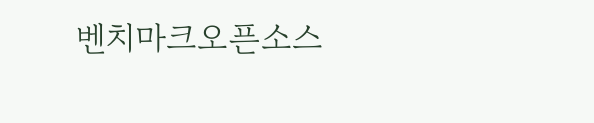벤치마크오픈소스